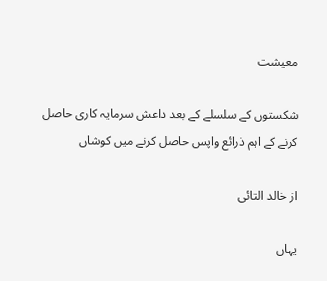معیشت

شکستوں کے سلسلے کے بعد داعش سرمایہ کاری حاصل کرنے کے اہم ذرائع واپس حاصل کرنے میں کوشاں

از خالد التائی

یہاں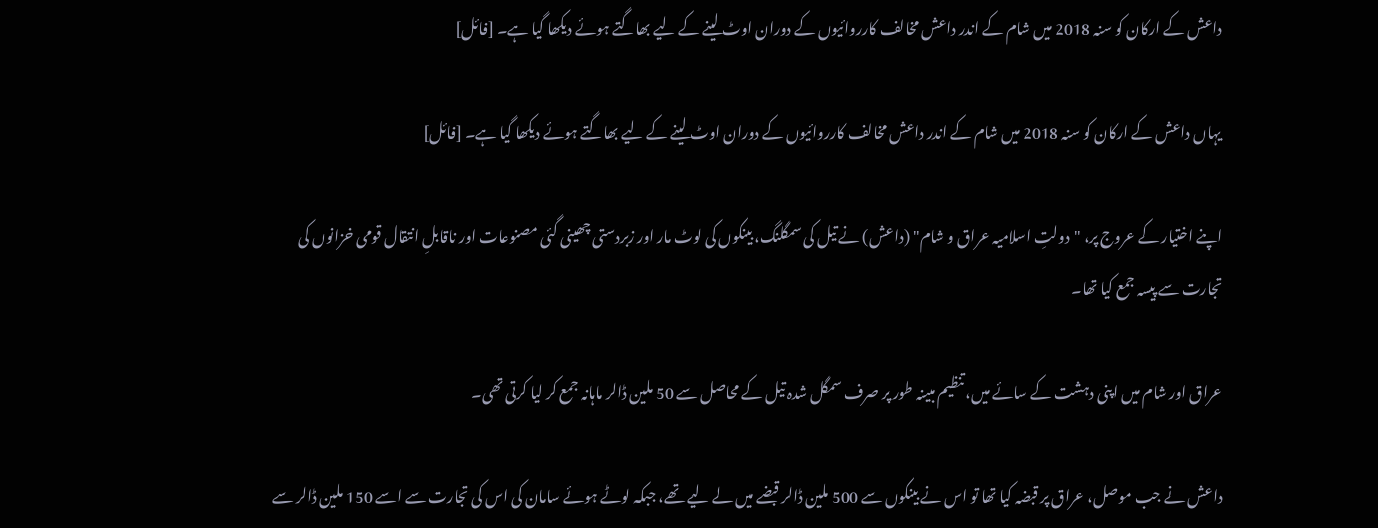داعش کے ارکان کو سنہ 2018 میں شام کے اندر داعش مخالف کارروائیوں کے دوران اوٹ لینے کے لیے بھاگتے ہوئے دیکھا گیا ہے۔ [فائل]

یہاں داعش کے ارکان کو سنہ 2018 میں شام کے اندر داعش مخالف کارروائیوں کے دوران اوٹ لینے کے لیے بھاگتے ہوئے دیکھا گیا ہے۔ [فائل]

اپنے اختیار کے عروج پر، "دولتِ اسلامیہ عراق و شام" (داعش) نے تیل کی سمگلنگ، بینکوں کی لوٹ مار اور زبردستی چھینی گئی مصنوعات اور ناقابلِ انتقال قومی خزانوں کی تجارت سے پیسہ جمع کیا تھا۔

عراق اور شام میں اپنی دہشت کے سائے میں، تنظیم مبینہ طور پر صرف سمگل شدہ تیل کے محاصل سے 50 ملین ڈالر ماہانہ جمع کر لیا کرتی تھی۔

داعش نے جب موصل، عراق پر قبضہ کیا تھا تو اس نے بینکوں سے 500 ملین ڈالر قبضے میں لے لیے تھے، جبکہ لوٹے ہوئے سامان کی اس کی تجارت سے اسے 150 ملین ڈالر سے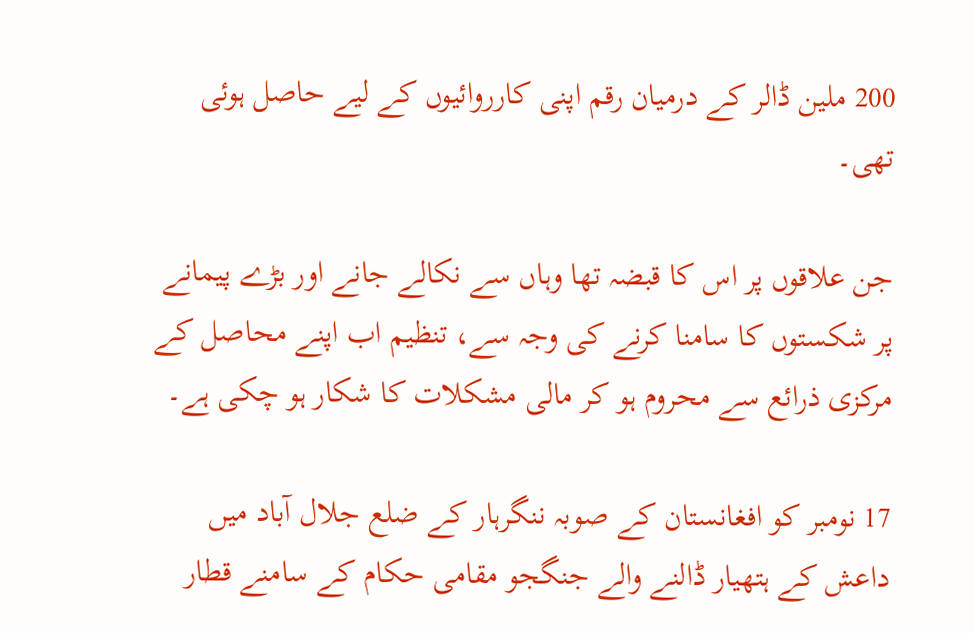200 ملین ڈالر کے درمیان رقم اپنی کارروائیوں کے لیے حاصل ہوئی تھی۔

جن علاقوں پر اس کا قبضہ تھا وہاں سے نکالے جانے اور بڑے پیمانے پر شکستوں کا سامنا کرنے کی وجہ سے، تنظیم اب اپنے محاصل کے مرکزی ذرائع سے محروم ہو کر مالی مشکلات کا شکار ہو چکی ہے۔

17 نومبر کو افغانستان کے صوبہ ننگرہار کے ضلع جلال آباد میں داعش کے ہتھیار ڈالنے والے جنگجو مقامی حکام کے سامنے قطار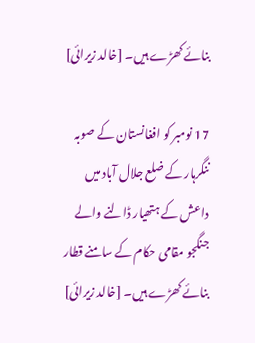بنائے کھڑے ہیں۔ [خالد زیرائی]

17 نومبر کو افغانستان کے صوبہ ننگرہار کے ضلع جلال آباد میں داعش کے ہتھیار ڈالنے والے جنگجو مقامی حکام کے سامنے قطار بنائے کھڑے ہیں۔ [خالد زیرائی]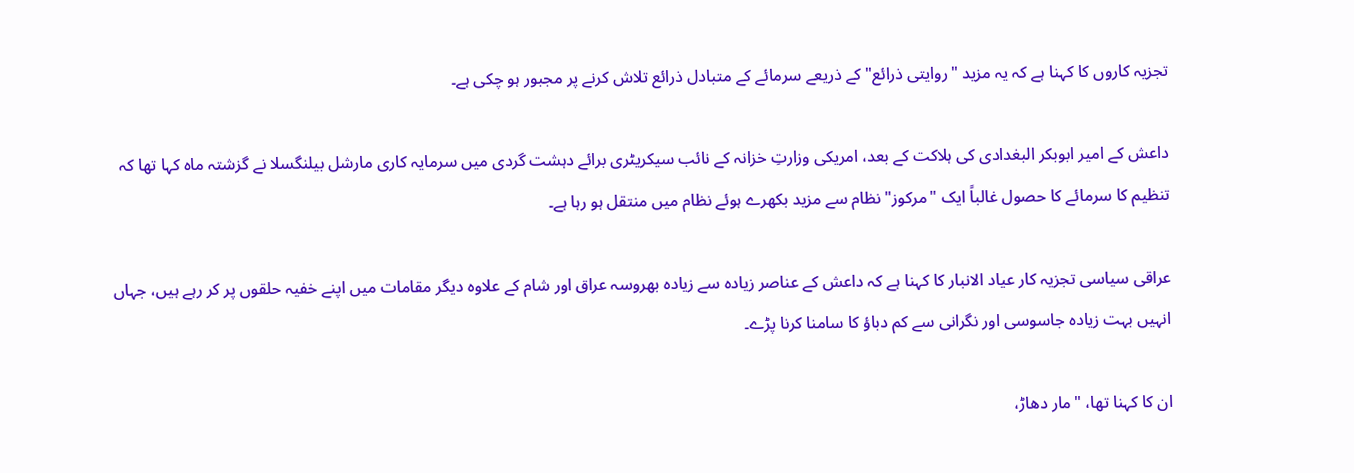تجزیہ کاروں کا کہنا ہے کہ یہ مزید "روایتی ذرائع" کے ذریعے سرمائے کے متبادل ذرائع تلاش کرنے پر مجبور ہو چکی ہے۔

داعش کے امیر ابوبکر البغدادی کی ہلاکت کے بعد، امریکی وزارتِ خزانہ کے نائب سیکریٹری برائے دہشت گردی میں سرمایہ کاری مارشل بیلنگسلا نے گزشتہ ماہ کہا تھا کہ تنظیم کا سرمائے کا حصول غالباً ایک "مرکوز" نظام سے مزید بکھرے ہوئے نظام میں منتقل ہو رہا ہے۔

عراقی سیاسی تجزیہ کار عیاد الانبار کا کہنا ہے کہ داعش کے عناصر زیادہ سے زیادہ بھروسہ عراق اور شام کے علاوہ دیگر مقامات میں اپنے خفیہ حلقوں پر کر رہے ہیں، جہاں انہیں بہت زیادہ جاسوسی اور نگرانی سے کم دباؤ کا سامنا کرنا پڑے۔

ان کا کہنا تھا، "مار دھاڑ،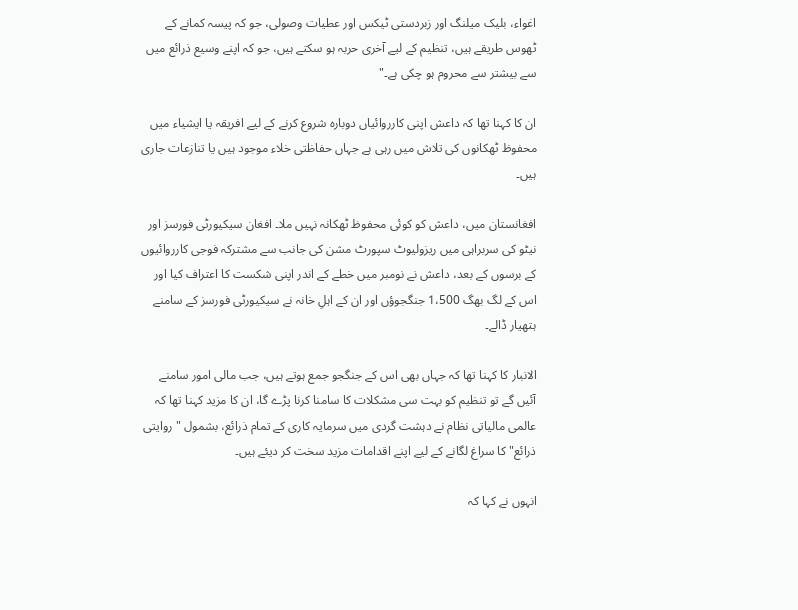اغواء، بلیک میلنگ اور زبردستی ٹیکس اور عطیات وصولی، جو کہ پیسہ کمانے کے ٹھوس طریقے ہیں، تنظیم کے لیے آخری حربہ ہو سکتے ہیں، جو کہ اپنے وسیع ذرائع میں سے بیشتر سے محروم ہو چکی ہے۔"

ان کا کہنا تھا کہ داعش اپنی کارروائیاں دوبارہ شروع کرنے کے لیے افریقہ یا ایشیاء میں محفوظ ٹھکانوں کی تلاش میں رہی ہے جہاں حفاظتی خلاء موجود ہیں یا تنازعات جاری ہیں۔

افغانستان میں، داعش کو کوئی محفوظ ٹھکانہ نہیں ملا۔ افغان سیکیورٹی فورسز اور نیٹو کی سربراہی میں ریزولیوٹ سپورٹ مشن کی جانب سے مشترکہ فوجی کارروائیوں کے برسوں کے بعد، داعش نے نومبر میں خطے کے اندر اپنی شکست کا اعتراف کیا اور اس کے لگ بھگ 1،500 جنگجوؤں اور ان کے اہلِ خانہ نے سیکیورٹی فورسز کے سامنے ہتھیار ڈالے۔

الانبار کا کہنا تھا کہ جہاں بھی اس کے جنگجو جمع ہوتے ہیں، جب مالی امور سامنے آئیں گے تو تنظیم کو بہت سی مشکلات کا سامنا کرنا پڑے گا، ان کا مزید کہنا تھا کہ عالمی مالیاتی نظام نے دہشت گردی میں سرمایہ کاری کے تمام ذرائع، بشمول "روایتی ذرائع" کا سراغ لگانے کے لیے اپنے اقدامات مزید سخت کر دیئے ہیں۔

انہوں نے کہا کہ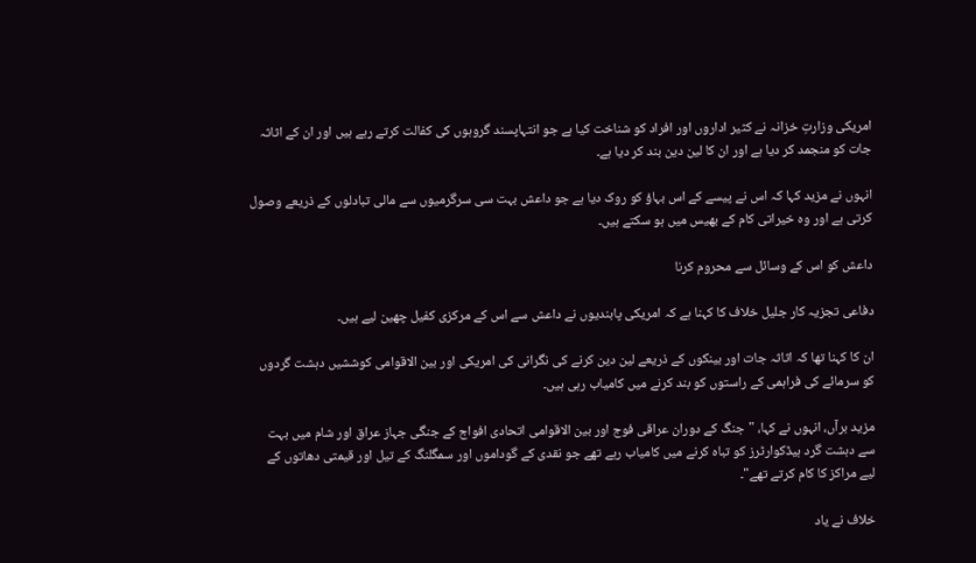امریکی وزارتِ خزانہ نے کثیر اداروں اور افراد کو شناخت کیا ہے جو انتہاپسند گروہوں کی کفالت کرتے رہے ہیں اور ان کے اثاثہ جات کو منجمد کر دیا ہے اور ان کا لین دین بند کر دیا ہے۔

انہوں نے مزید کہا کہ اس نے پیسے کے اس بہاؤ کو روک دیا ہے جو داعش بہت سی سرگرمیوں سے مالی تبادلوں کے ذریعے وصول کرتی ہے اور وہ خیراتی کام کے بھیس میں ہو سکتے ہیں۔

داعش کو اس کے وسائل سے محروم کرنا

دفاعی تجزیہ کار جلیل خلاف کا کہنا ہے کہ امریکی پابندیوں نے داعش سے اس کے مرکزی کفیل چھین لیے ہیں۔

ان کا کہنا تھا کہ اثاثہ جات اور بینکوں کے ذریعے لین دین کرنے کی نگرانی کی امریکی اور بین الاقوامی کوششیں دہشت گردوں کو سرمائے کی فراہمی کے راستوں کو بند کرنے میں کامیاب رہی ہیں۔

مزید برآں، انہوں نے کہا، "جنگ کے دوران عراقی فوج اور بین الاقوامی اتحادی افواج کے جنگی جہاز عراق اور شام میں بہت سے دہشت گرد ہیڈکوارٹرز کو تباہ کرنے میں کامیاب رہے تھے جو نقدی کے گوداموں اور سمگلنگ کے تیل اور قیمتی دھاتوں کے لیے مراکز کا کام کرتے تھے"۔

خلاف نے یاد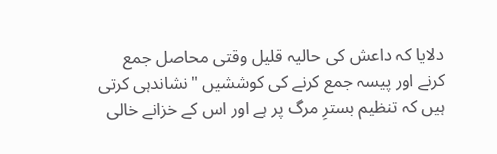دلایا کہ داعش کی حالیہ قلیل وقتی محاصل جمع کرنے اور پیسہ جمع کرنے کی کوششیں "نشاندہی کرتی ہیں کہ تنظیم بسترِ مرگ پر ہے اور اس کے خزانے خالی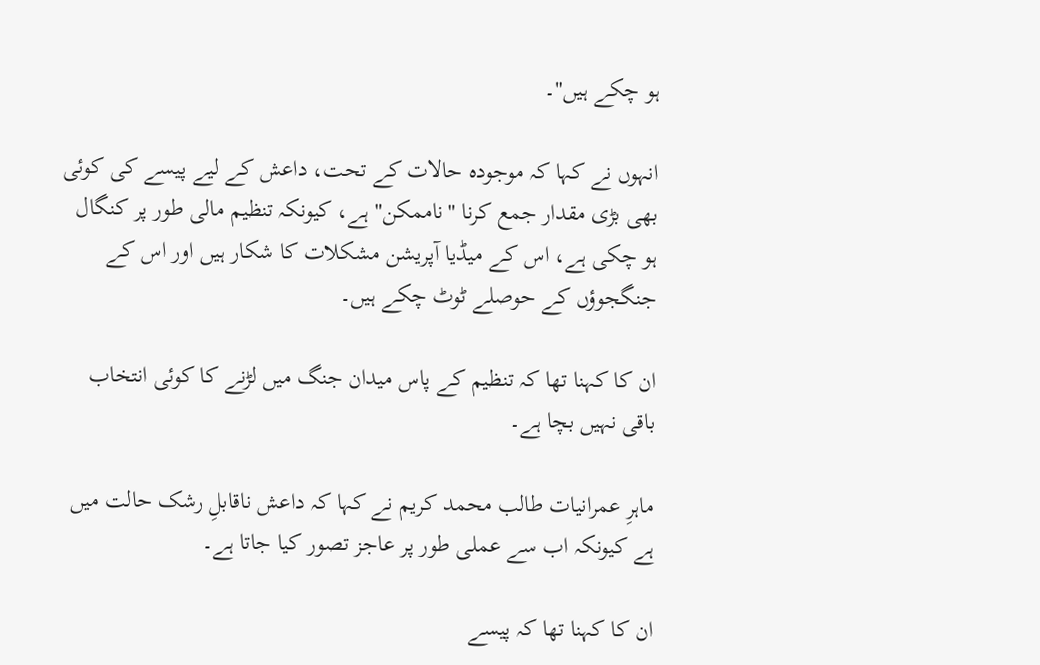ہو چکے ہیں"۔

انہوں نے کہا کہ موجودہ حالات کے تحت، داعش کے لیے پیسے کی کوئی بھی بڑی مقدار جمع کرنا "ناممکن" ہے، کیونکہ تنظیم مالی طور پر کنگال ہو چکی ہے، اس کے میڈیا آپریشن مشکلات کا شکار ہیں اور اس کے جنگجوؤں کے حوصلے ٹوٹ چکے ہیں۔

ان کا کہنا تھا کہ تنظیم کے پاس میدان جنگ میں لڑنے کا کوئی انتخاب باقی نہیں بچا ہے۔

ماہرِ عمرانیات طالب محمد کریم نے کہا کہ داعش ناقابلِ رشک حالت میں ہے کیونکہ اب سے عملی طور پر عاجز تصور کیا جاتا ہے۔

ان کا کہنا تھا کہ پیسے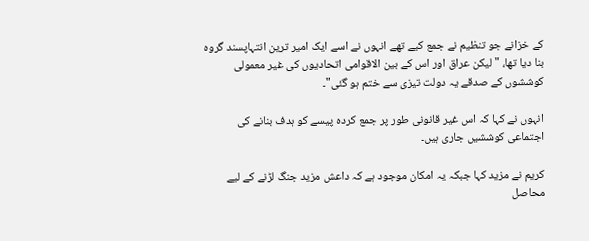کے خزانے جو تنظیم نے جمع کیے تھے انہوں نے اسے ایک امیر ترین انتہاپسند گروہ بنا دیا تھا، "لیکن عراق اور اس کے بین الاقوامی اتحادیوں کی غیر معمولی کوششوں کے صدقے یہ دولت تیزی سے ختم ہو گئی"۔

انہوں نے کہا کہ اس غیر قانونی طور پر جمع کردہ پیسے کو ہدف بنانے کی اجتماعی کوششیں جاری ہیں۔

کریم نے مزید کہا جبکہ یہ امکان موجود ہے کہ داعش مزید جنگ لڑنے کے لیے محاصل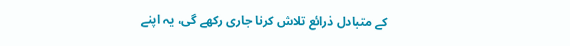کے متبادل ذرائع تلاش کرنا جاری رکھے گی، یہ اپنے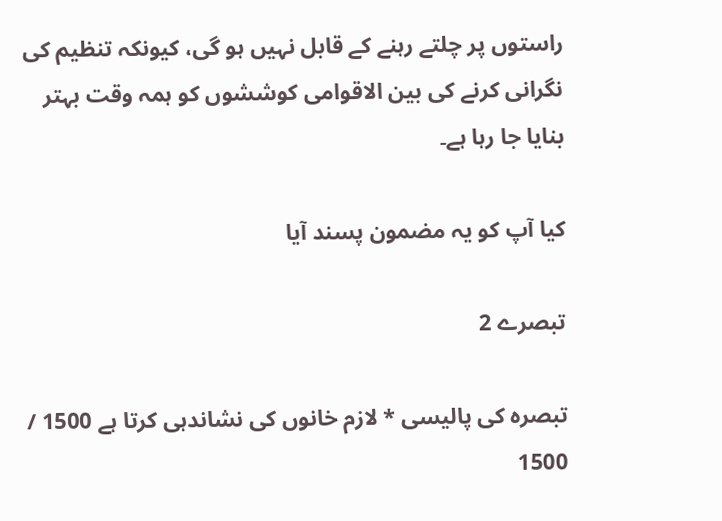راستوں پر چلتے رہنے کے قابل نہیں ہو گی، کیونکہ تنظیم کی نگرانی کرنے کی بین الاقوامی کوششوں کو ہمہ وقت بہتر بنایا جا رہا ہے۔

کیا آپ کو یہ مضمون پسند آیا

تبصرے 2

تبصرہ کی پالیسی * لازم خانوں کی نشاندہی کرتا ہے 1500 / 1500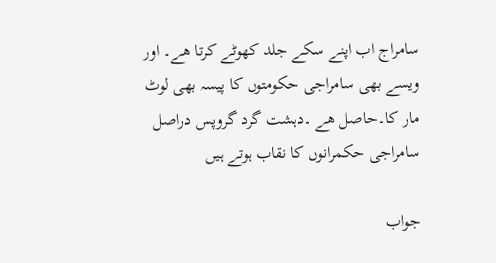سامراج اب اپنے سکے جلد کھوٹے کرتا ھے۔ اور ویسے بھی سامراجی حکومتوں کا پیسہ بھی لوٹ مار کا۔حاصل ھے ۔دہشت گرد گروپس دراصل سامراجی حکمرانوں کا نقاب ہوتے ہیں

جواب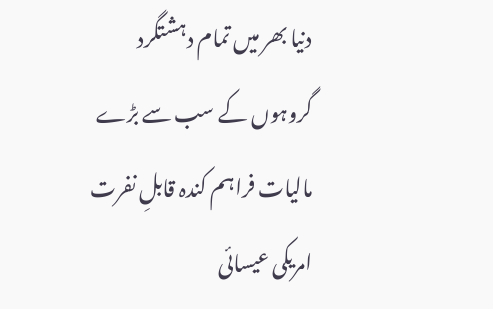دنیا بھر میں تمام دہشتگرد گروہوں کے سب سے بڑے مالیات فراہم کندہ قابلِ نفرت امریکی عیسائی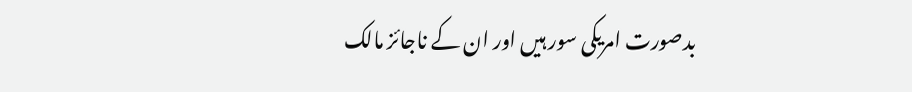بدصورت امریکی سور ہیں اور ان کے ناجائز مالک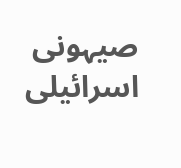صیہونی اسرائیلی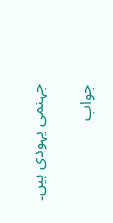جہنمی یہودی ہیں۔

جواب